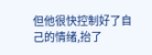但他很快控制好了自己的情绪,抬了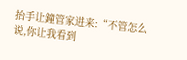抬手让鐘管家进来:“不管怎么说,你让我看到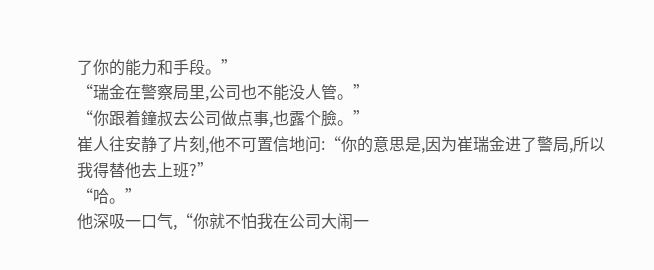了你的能力和手段。”
“瑞金在警察局里,公司也不能没人管。”
“你跟着鐘叔去公司做点事,也露个臉。”
崔人往安静了片刻,他不可置信地问:“你的意思是,因为崔瑞金进了警局,所以我得替他去上班?”
“哈。”
他深吸一口气,“你就不怕我在公司大闹一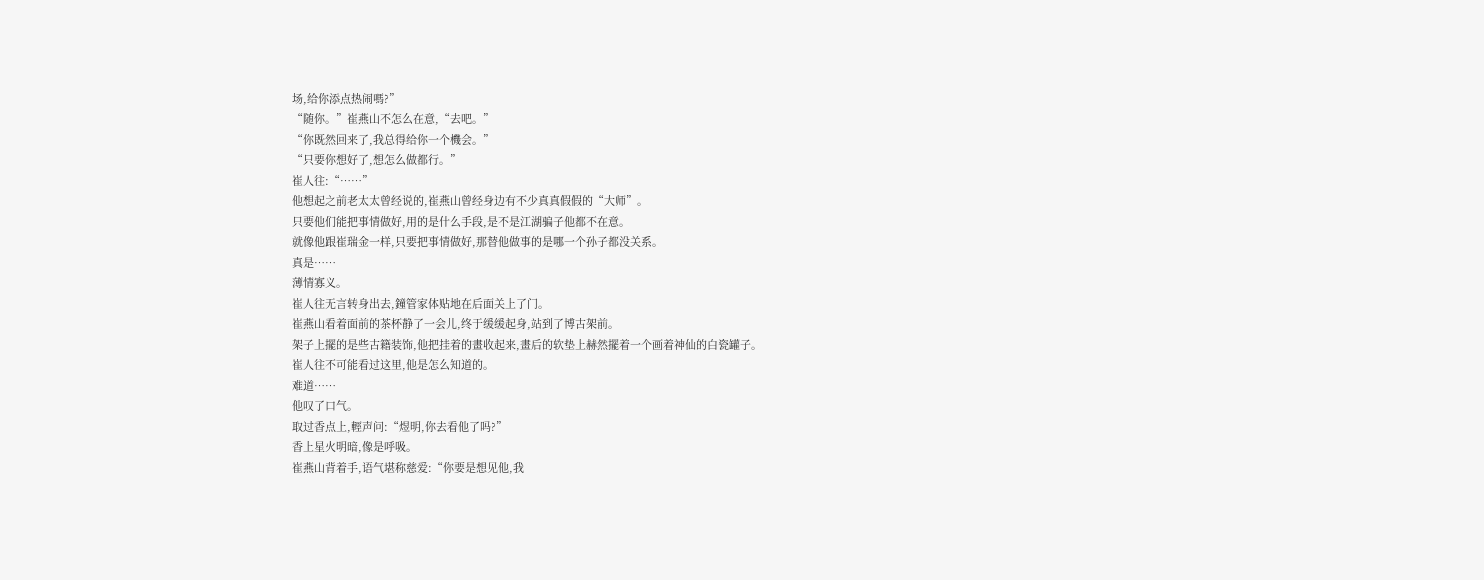场,给你添点热闹嗎?”
“随你。”崔燕山不怎么在意,“去吧。”
“你既然回来了,我总得给你一个機会。”
“只要你想好了,想怎么做都行。”
崔人往:“……”
他想起之前老太太曾经说的,崔燕山曾经身边有不少真真假假的“大师”。
只要他们能把事情做好,用的是什么手段,是不是江湖骗子他都不在意。
就像他跟崔瑞金一样,只要把事情做好,那替他做事的是哪一个孙子都没关系。
真是……
薄情寡义。
崔人往无言转身出去,鐘管家体贴地在后面关上了门。
崔燕山看着面前的茶杯静了一会儿,终于缓缓起身,站到了博古架前。
架子上擺的是些古籍装饰,他把挂着的畫收起来,畫后的软垫上赫然擺着一个画着神仙的白瓷罐子。
崔人往不可能看过这里,他是怎么知道的。
难道……
他叹了口气。
取过香点上,輕声问:“煜明,你去看他了吗?”
香上星火明暗,像是呼吸。
崔燕山背着手,语气堪称慈爱:“你要是想见他,我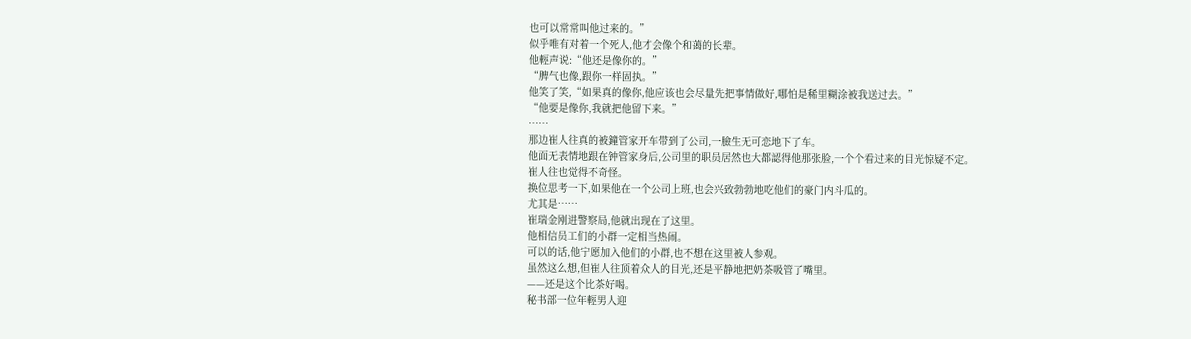也可以常常叫他过来的。”
似乎唯有对着一个死人,他才会像个和蔼的长辈。
他輕声说:“他还是像你的。”
“脾气也像,跟你一样固执。”
他笑了笑,“如果真的像你,他应该也会尽量先把事情做好,哪怕是稀里糊涂被我送过去。”
“他要是像你,我就把他留下来。”
……
那边崔人往真的被鐘管家开车带到了公司,一臉生无可恋地下了车。
他面无表情地跟在钟管家身后,公司里的职员居然也大都認得他那张脸,一个个看过来的目光惊疑不定。
崔人往也觉得不奇怪。
换位思考一下,如果他在一个公司上班,也会兴致勃勃地吃他们的豪门内斗瓜的。
尤其是……
崔瑞金刚进警察局,他就出现在了这里。
他相信员工们的小群一定相当热闹。
可以的话,他宁愿加入他们的小群,也不想在这里被人参观。
虽然这么想,但崔人往顶着众人的目光,还是平静地把奶茶吸管了嘴里。
——还是这个比茶好喝。
秘书部一位年輕男人迎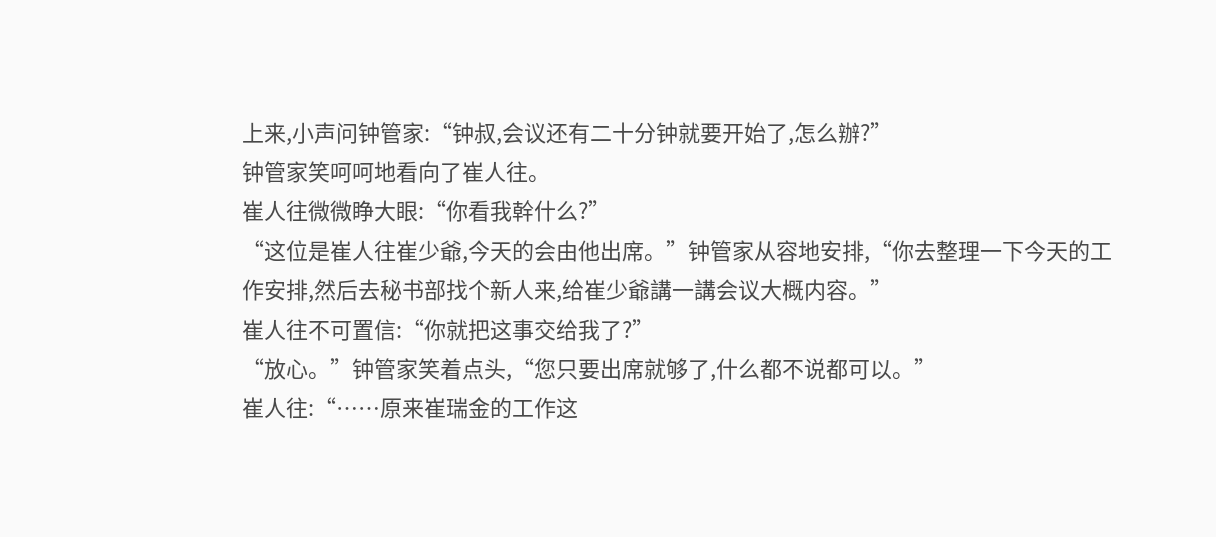上来,小声问钟管家:“钟叔,会议还有二十分钟就要开始了,怎么辦?”
钟管家笑呵呵地看向了崔人往。
崔人往微微睁大眼:“你看我幹什么?”
“这位是崔人往崔少爺,今天的会由他出席。”钟管家从容地安排,“你去整理一下今天的工作安排,然后去秘书部找个新人来,给崔少爺講一講会议大概内容。”
崔人往不可置信:“你就把这事交给我了?”
“放心。”钟管家笑着点头,“您只要出席就够了,什么都不说都可以。”
崔人往:“……原来崔瑞金的工作这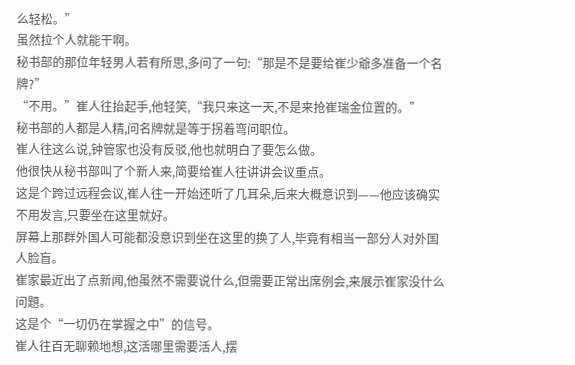么轻松。”
虽然拉个人就能干啊。
秘书部的那位年轻男人若有所思,多问了一句:“那是不是要给崔少爺多准备一个名牌?”
“不用。”崔人往抬起手,他轻笑,“我只来这一天,不是来抢崔瑞金位置的。”
秘书部的人都是人精,问名牌就是等于拐着弯问职位。
崔人往这么说,钟管家也没有反驳,他也就明白了要怎么做。
他很快从秘书部叫了个新人来,简要给崔人往讲讲会议重点。
这是个跨过远程会议,崔人往一开始还听了几耳朵,后来大概意识到——他应该确实不用发言,只要坐在这里就好。
屏幕上那群外国人可能都没意识到坐在这里的换了人,毕竟有相当一部分人对外国人脸盲。
崔家最近出了点新闻,他虽然不需要说什么,但需要正常出席例会,来展示崔家没什么问題。
这是个“一切仍在掌握之中”的信号。
崔人往百无聊赖地想,这活哪里需要活人,摆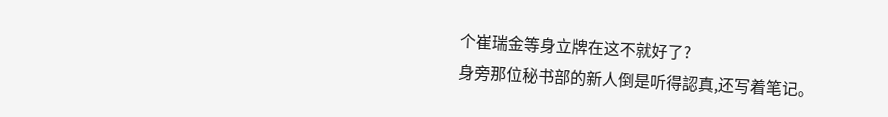个崔瑞金等身立牌在这不就好了?
身旁那位秘书部的新人倒是听得認真,还写着笔记。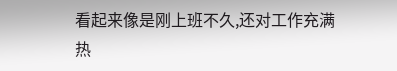看起来像是刚上班不久,还对工作充满热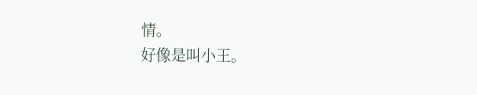情。
好像是叫小王。